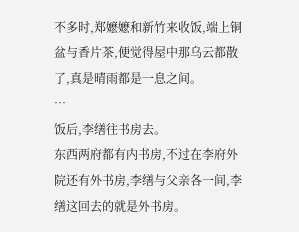不多时,郑嬷嬷和新竹来收饭,端上铜盆与香片茶,便觉得屋中那乌云都散了,真是晴雨都是一息之间。
…
饭后,李缮往书房去。
东西两府都有内书房,不过在李府外院还有外书房,李缮与父亲各一间,李缮这回去的就是外书房。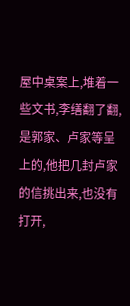屋中桌案上,堆着一些文书,李缮翻了翻,是郭家、卢家等呈上的,他把几封卢家的信挑出来,也没有打开,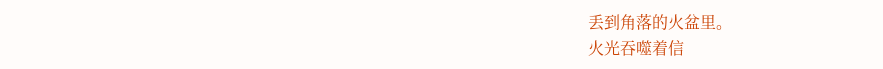丢到角落的火盆里。
火光吞噬着信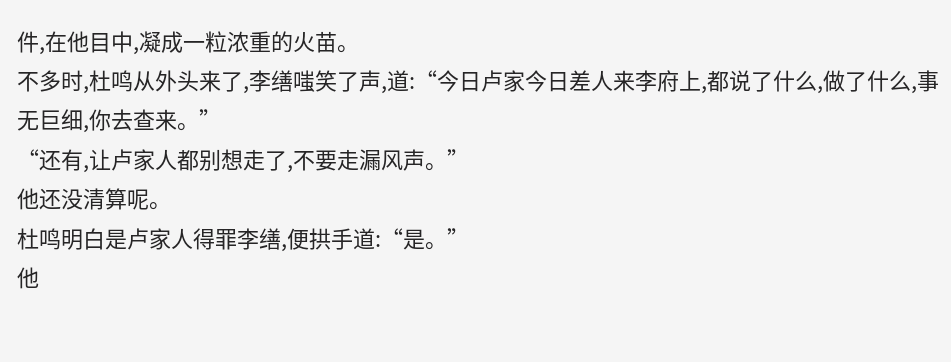件,在他目中,凝成一粒浓重的火苗。
不多时,杜鸣从外头来了,李缮嗤笑了声,道:“今日卢家今日差人来李府上,都说了什么,做了什么,事无巨细,你去查来。”
“还有,让卢家人都别想走了,不要走漏风声。”
他还没清算呢。
杜鸣明白是卢家人得罪李缮,便拱手道:“是。”
他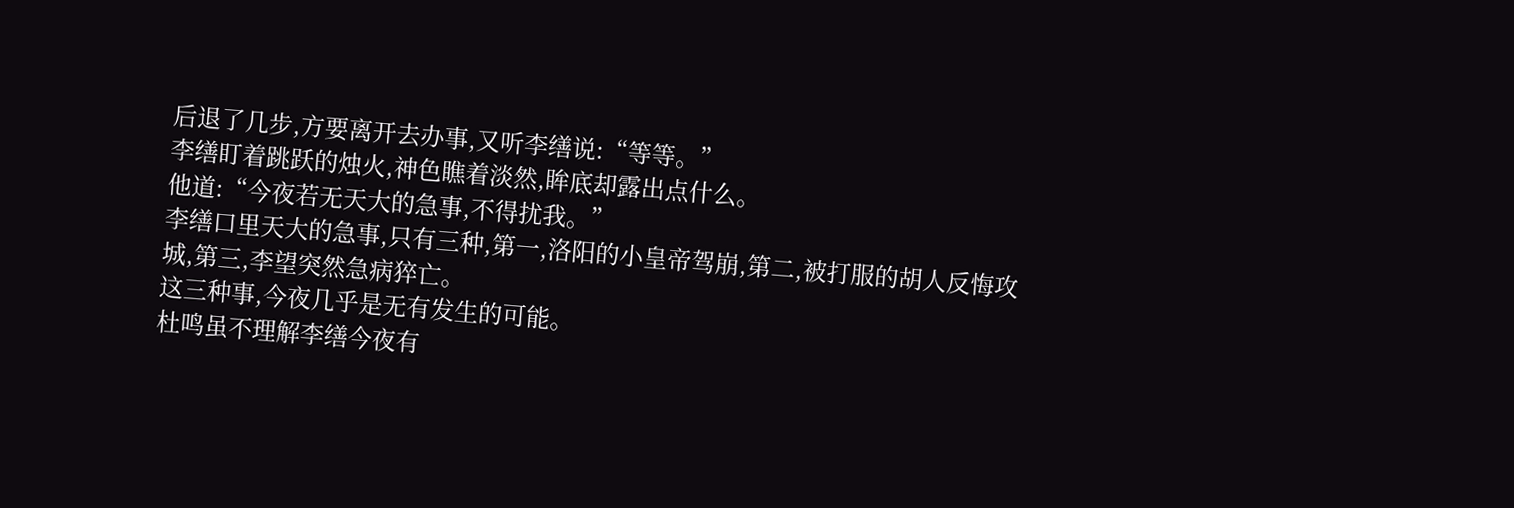后退了几步,方要离开去办事,又听李缮说:“等等。”
李缮盯着跳跃的烛火,神色瞧着淡然,眸底却露出点什么。
他道:“今夜若无天大的急事,不得扰我。”
李缮口里天大的急事,只有三种,第一,洛阳的小皇帝驾崩,第二,被打服的胡人反悔攻城,第三,李望突然急病猝亡。
这三种事,今夜几乎是无有发生的可能。
杜鸣虽不理解李缮今夜有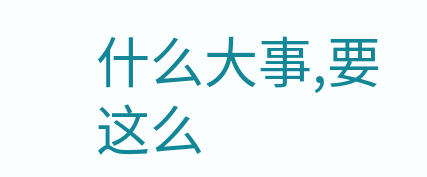什么大事,要这么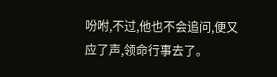吩咐,不过,他也不会追问,便又应了声,领命行事去了。